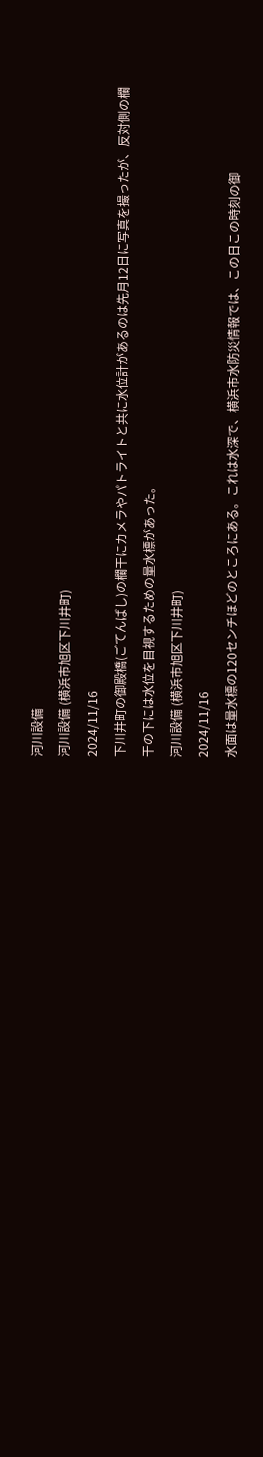河川設備
河川設備 (横浜市旭区下川井町)
2024/11/16
下川井町の御殿橋(ごてんばし)の欄干にカメラやパトライトと共に水位計があるのは先月12日に写真を撮ったが、反対側の欄干の下には水位を目視するための量水標があった。
河川設備 (横浜市旭区下川井町)
2024/11/16
水面は量水標の120センチほどのところにある。これは水深で、横浜市水防災情報では、この日この時刻の御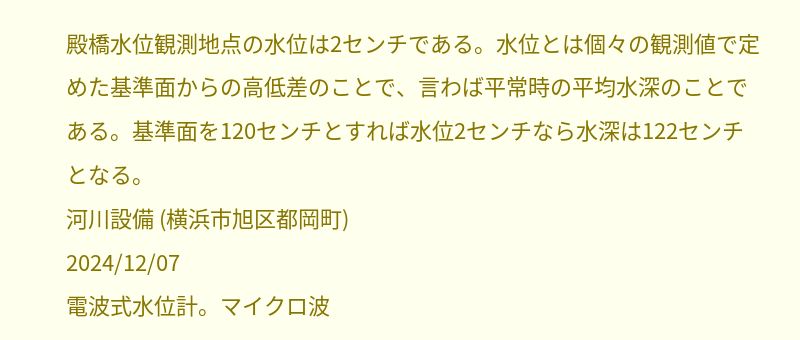殿橋水位観測地点の水位は2センチである。水位とは個々の観測値で定めた基準面からの高低差のことで、言わば平常時の平均水深のことである。基準面を120センチとすれば水位2センチなら水深は122センチとなる。
河川設備 (横浜市旭区都岡町)
2024/12/07
電波式水位計。マイクロ波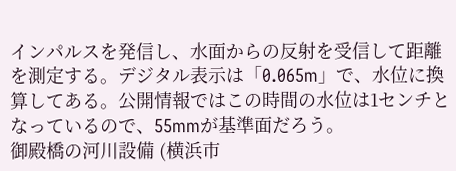インパルスを発信し、水面からの反射を受信して距離を測定する。デジタル表示は「0.065m」で、水位に換算してある。公開情報ではこの時間の水位は1センチとなっているので、55mmが基準面だろう。
御殿橋の河川設備 (横浜市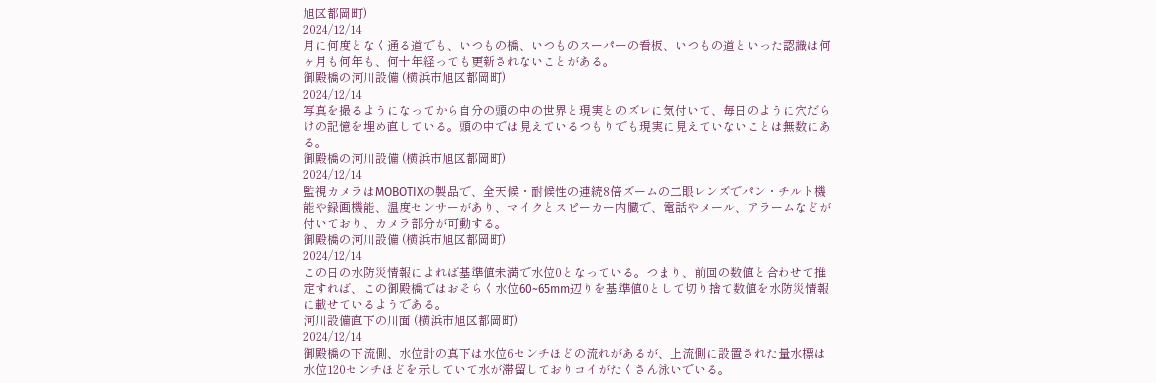旭区都岡町)
2024/12/14
月に何度となく通る道でも、いつもの橋、いつものスーパーの看板、いつもの道といった認識は何ヶ月も何年も、何十年経っても更新されないことがある。
御殿橋の河川設備 (横浜市旭区都岡町)
2024/12/14
写真を撮るようになってから自分の頭の中の世界と現実とのズレに気付いて、毎日のように穴だらけの記憶を埋め直している。頭の中では見えているつもりでも現実に見えていないことは無数にある。
御殿橋の河川設備 (横浜市旭区都岡町)
2024/12/14
監視カメラはMOBOTIXの製品で、全天候・耐候性の連続8倍ズームの二眼レンズでパン・チルト機能や録画機能、温度センサーがあり、マイクとスピーカー内臓で、電話やメール、アラームなどが付いており、カメラ部分が可動する。
御殿橋の河川設備 (横浜市旭区都岡町)
2024/12/14
この日の水防災情報によれば基準値未満で水位0となっている。つまり、前回の数値と合わせて推定すれば、この御殿橋ではおそらく水位60~65mm辺りを基準値0として切り捨て数値を水防災情報に載せているようである。
河川設備直下の川面 (横浜市旭区都岡町)
2024/12/14
御殿橋の下流側、水位計の真下は水位6センチほどの流れがあるが、上流側に設置された量水標は水位120センチほどを示していて水が滞留しておりコイがたくさん泳いでいる。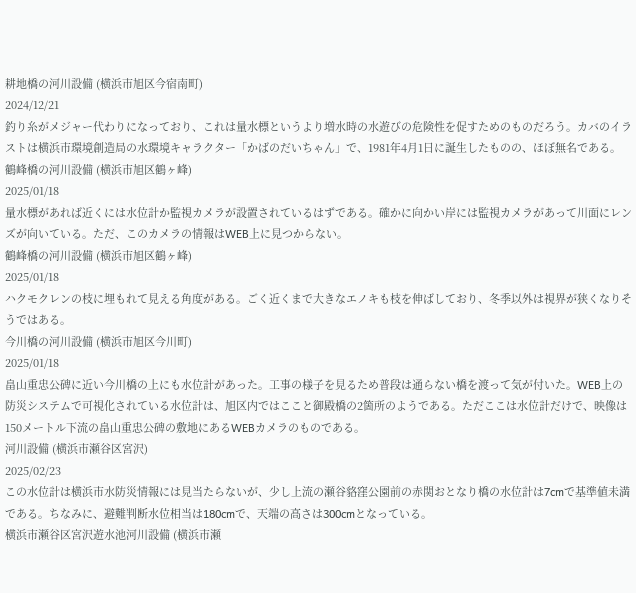耕地橋の河川設備 (横浜市旭区今宿南町)
2024/12/21
釣り糸がメジャー代わりになっており、これは量水標というより増水時の水遊びの危険性を促すためのものだろう。カバのイラストは横浜市環境創造局の水環境キャラクター「かばのだいちゃん」で、1981年4月1日に誕生したものの、ほぼ無名である。
鶴峰橋の河川設備 (横浜市旭区鶴ヶ峰)
2025/01/18
量水標があれば近くには水位計か監視カメラが設置されているはずである。確かに向かい岸には監視カメラがあって川面にレンズが向いている。ただ、このカメラの情報はWEB上に見つからない。
鶴峰橋の河川設備 (横浜市旭区鶴ヶ峰)
2025/01/18
ハクモクレンの枝に埋もれて見える角度がある。ごく近くまで大きなエノキも枝を伸ばしており、冬季以外は視界が狭くなりそうではある。
今川橋の河川設備 (横浜市旭区今川町)
2025/01/18
畠山重忠公碑に近い今川橋の上にも水位計があった。工事の様子を見るため普段は通らない橋を渡って気が付いた。WEB上の防災システムで可視化されている水位計は、旭区内ではここと御殿橋の2箇所のようである。ただここは水位計だけで、映像は150メートル下流の畠山重忠公碑の敷地にあるWEBカメラのものである。
河川設備 (横浜市瀬谷区宮沢)
2025/02/23
この水位計は横浜市水防災情報には見当たらないが、少し上流の瀬谷貉窪公園前の赤関おとなり橋の水位計は7cmで基準値未満である。ちなみに、避難判断水位相当は180cmで、天端の高さは300cmとなっている。
横浜市瀬谷区宮沢遊水池河川設備 (横浜市瀬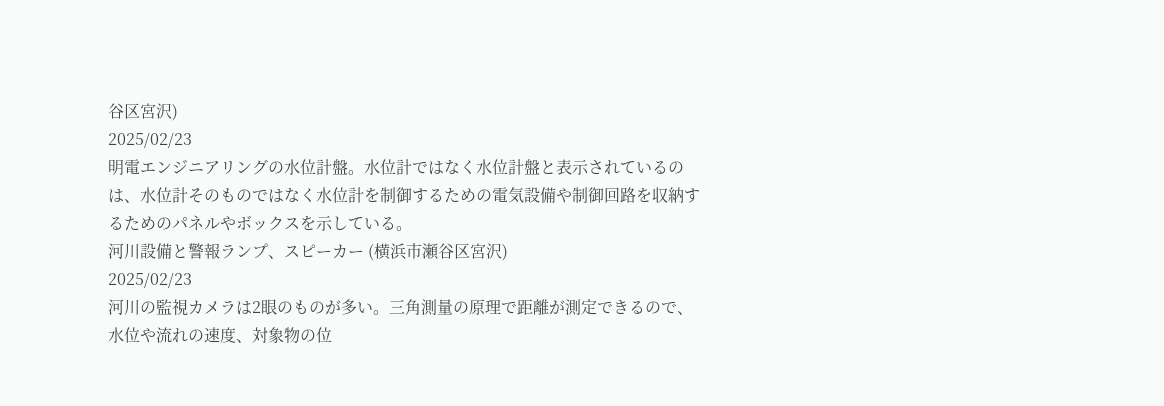谷区宮沢)
2025/02/23
明電エンジニアリングの水位計盤。水位計ではなく水位計盤と表示されているのは、水位計そのものではなく水位計を制御するための電気設備や制御回路を収納するためのパネルやボックスを示している。
河川設備と警報ランプ、スピーカー (横浜市瀬谷区宮沢)
2025/02/23
河川の監視カメラは2眼のものが多い。三角測量の原理で距離が測定できるので、水位や流れの速度、対象物の位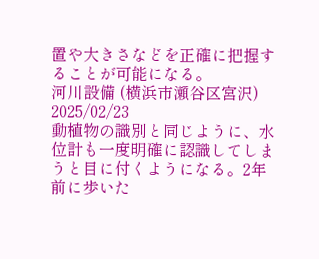置や大きさなどを正確に把握することが可能になる。
河川設備 (横浜市瀬谷区宮沢)
2025/02/23
動植物の識別と同じように、水位計も一度明確に認識してしまうと目に付くようになる。2年前に歩いた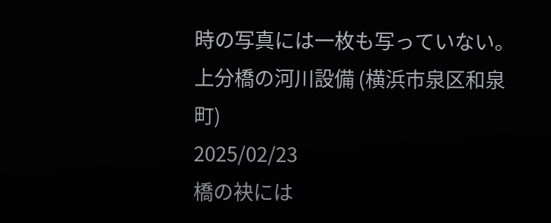時の写真には一枚も写っていない。
上分橋の河川設備 (横浜市泉区和泉町)
2025/02/23
橋の袂には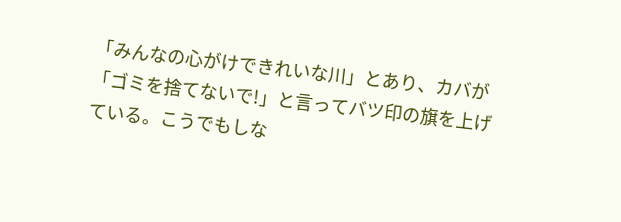「みんなの心がけできれいな川」とあり、カバが「ゴミを捨てないで!」と言ってバツ印の旗を上げている。こうでもしな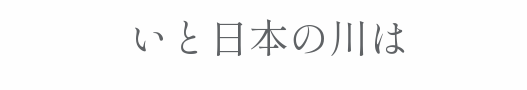いと日本の川は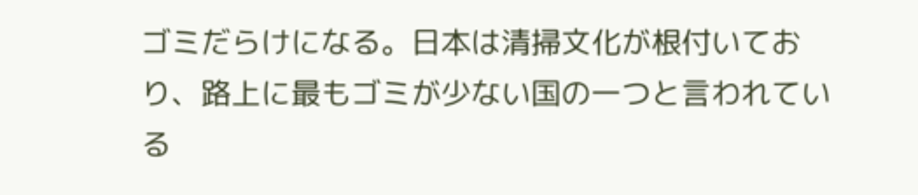ゴミだらけになる。日本は清掃文化が根付いており、路上に最もゴミが少ない国の一つと言われている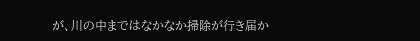が、川の中まではなかなか掃除が行き届か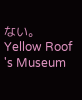ない。
Yellow Roof 's Museum